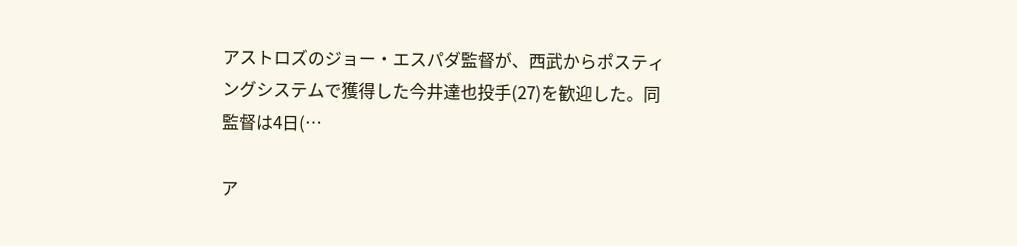アストロズのジョー・エスパダ監督が、西武からポスティングシステムで獲得した今井達也投手(27)を歓迎した。同監督は4日(…

ア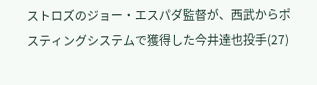ストロズのジョー・エスパダ監督が、西武からポスティングシステムで獲得した今井達也投手(27)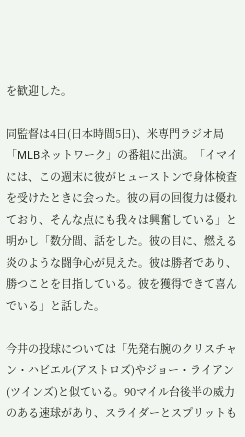を歓迎した。

同監督は4日(日本時間5日)、米専門ラジオ局「MLBネットワーク」の番組に出演。「イマイには、この週末に彼がヒューストンで身体検査を受けたときに会った。彼の肩の回復力は優れており、そんな点にも我々は興奮している」と明かし「数分間、話をした。彼の目に、燃える炎のような闘争心が見えた。彼は勝者であり、勝つことを目指している。彼を獲得できて喜んでいる」と話した。

今井の投球については「先発右腕のクリスチャン・ハビエル(アストロズ)やジョー・ライアン(ツインズ)と似ている。90マイル台後半の威力のある速球があり、スライダーとスプリットも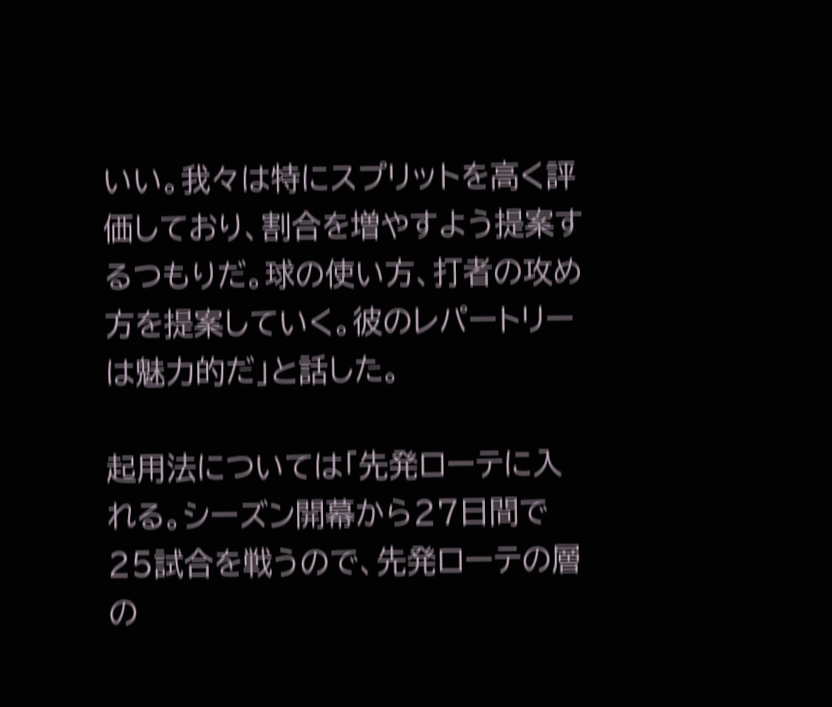いい。我々は特にスプリットを高く評価しており、割合を増やすよう提案するつもりだ。球の使い方、打者の攻め方を提案していく。彼のレパートリーは魅力的だ」と話した。

起用法については「先発ローテに入れる。シーズン開幕から27日間で25試合を戦うので、先発ローテの層の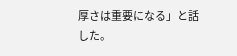厚さは重要になる」と話した。